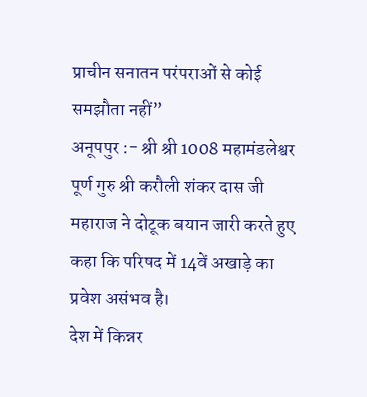प्राचीन सनातन परंपराओं से कोई समझौता नहीं”
अनूपपुर :- श्री श्री 1008 महामंडलेश्वर पूर्ण गुरु श्री करौली शंकर दास जी महाराज ने दोटूक बयान जारी करते हुए कहा कि परिषद में 14वें अखाड़े का प्रवेश असंभव है।
देश में किन्नर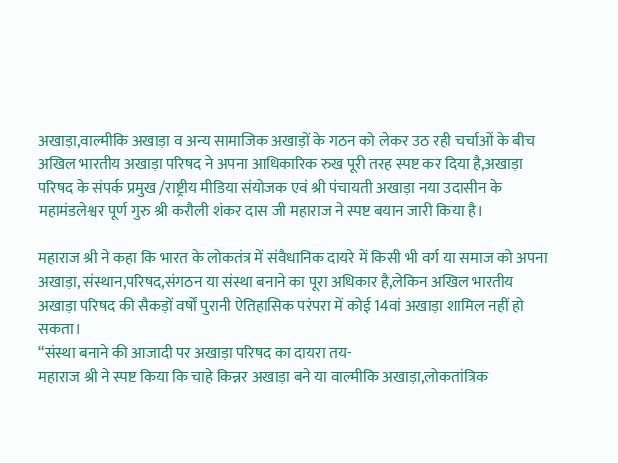अखाड़ा,वाल्मीकि अखाड़ा व अन्य सामाजिक अखाड़ों के गठन को लेकर उठ रही चर्चाओं के बीच अखिल भारतीय अखाड़ा परिषद ने अपना आधिकारिक रुख पूरी तरह स्पष्ट कर दिया है,अखाड़ा परिषद के संपर्क प्रमुख /राष्ट्रीय मीडिया संयोजक एवं श्री पंचायती अखाड़ा नया उदासीन के महामंडलेश्वर पूर्ण गुरु श्री करौली शंकर दास जी महाराज ने स्पष्ट बयान जारी किया है।

महाराज श्री ने कहा कि भारत के लोकतंत्र में संवैधानिक दायरे में किसी भी वर्ग या समाज को अपना अखाड़ा, संस्थान,परिषद,संगठन या संस्था बनाने का पूरा अधिकार है,लेकिन अखिल भारतीय अखाड़ा परिषद की सैकड़ों वर्षों पुरानी ऐतिहासिक परंपरा में कोई 14वां अखाड़ा शामिल नहीं हो सकता।
“संस्था बनाने की आजादी पर अखाड़ा परिषद का दायरा तय-
महाराज श्री ने स्पष्ट किया कि चाहे किन्नर अखाड़ा बने या वाल्मीकि अखाड़ा,लोकतांत्रिक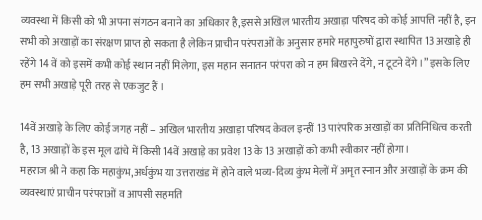व्यवस्था में किसी को भी अपना संगठन बनाने का अधिकार है,इससे अखिल भारतीय अखाड़ा परिषद को कोई आपत्ति नहीं है, इन सभी को अखाड़ों का संरक्षण प्राप्त हो सकता है लेकिन प्राचीन परंपराओं के अनुसार हमारे महापुरुषों द्वारा स्थापित 13 अखाड़े ही रहेंगे 14 वें को इसमें कभी कोई स्थान नहीं मिलेगा, इस महान सनातन परंपरा को न हम बिखरने देंगे, न टूटने देंगे।” इसके लिए हम सभी अखाड़े पूरी तरह से एकजुट हैं ।

14वें अखाड़े के लिए कोई जगह नहीं – अखिल भारतीय अखाड़ा परिषद केवल इन्हीं 13 पारंपरिक अखाड़ों का प्रतिनिधित्व करती है, 13 अखाड़ों के इस मूल ढांचे में किसी 14वें अखाड़े का प्रवेश 13 के 13 अखाड़ों को कभी स्वीकार नहीं होगा।
महराज श्री ने कहा कि महाकुंभ,अर्धकुंभ या उत्तराखंड में होने वाले भव्य-दिव्य कुंभ मेलों में अमृत स्नान और अखाड़ों के क्रम की व्यवस्थाएं प्राचीन परंपराओं व आपसी सहमति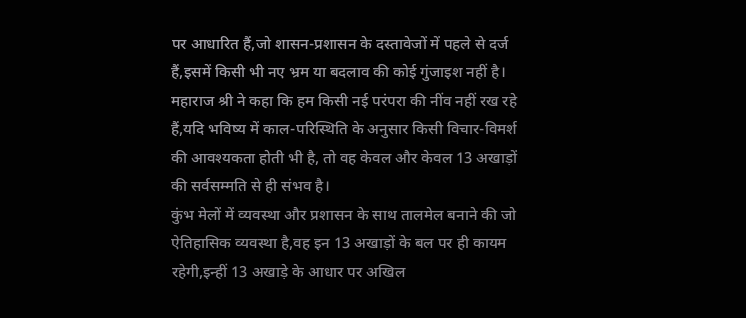पर आधारित हैं,जो शासन-प्रशासन के दस्तावेजों में पहले से दर्ज हैं,इसमें किसी भी नए भ्रम या बदलाव की कोई गुंजाइश नहीं है।
महाराज श्री ने कहा कि हम किसी नई परंपरा की नींव नहीं रख रहे हैं,यदि भविष्य में काल-परिस्थिति के अनुसार किसी विचार-विमर्श की आवश्यकता होती भी है, तो वह केवल और केवल 13 अखाड़ों की सर्वसम्मति से ही संभव है।
कुंभ मेलों में व्यवस्था और प्रशासन के साथ तालमेल बनाने की जो ऐतिहासिक व्यवस्था है,वह इन 13 अखाड़ों के बल पर ही कायम रहेगी,इन्हीं 13 अखाड़े के आधार पर अखिल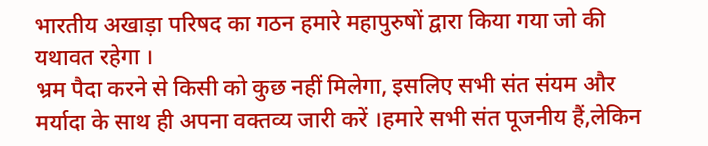भारतीय अखाड़ा परिषद का गठन हमारे महापुरुषों द्वारा किया गया जो की यथावत रहेगा ।
भ्रम पैदा करने से किसी को कुछ नहीं मिलेगा, इसलिए सभी संत संयम और मर्यादा के साथ ही अपना वक्तव्य जारी करें ।हमारे सभी संत पूजनीय हैं,लेकिन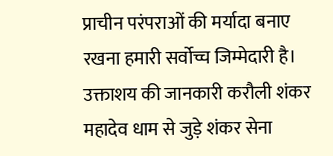प्राचीन परंपराओं की मर्यादा बनाए रखना हमारी सर्वोच्च जिम्मेदारी है।
उक्ताशय की जानकारी करौली शंकर महादेव धाम से जुड़े शंकर सेना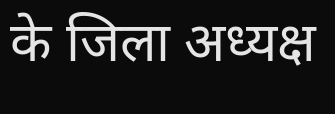के जिला अध्यक्ष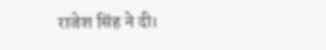राजेश सिंह ने दी।